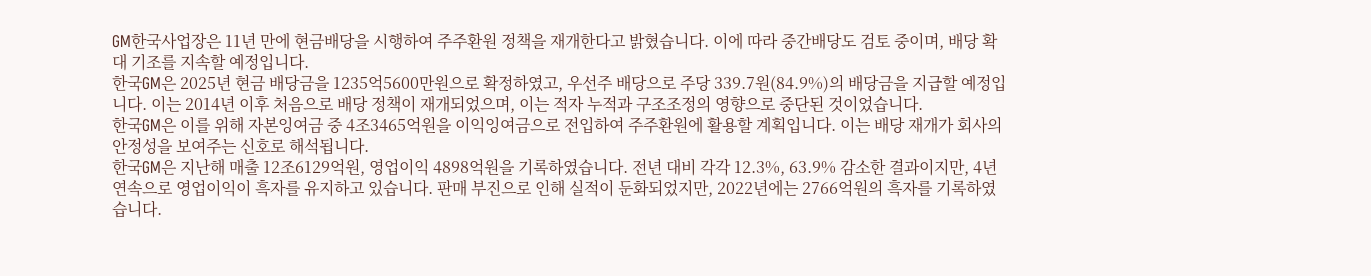GM한국사업장은 11년 만에 현금배당을 시행하여 주주환원 정책을 재개한다고 밝혔습니다. 이에 따라 중간배당도 검토 중이며, 배당 확대 기조를 지속할 예정입니다.
한국GM은 2025년 현금 배당금을 1235억5600만원으로 확정하였고, 우선주 배당으로 주당 339.7원(84.9%)의 배당금을 지급할 예정입니다. 이는 2014년 이후 처음으로 배당 정책이 재개되었으며, 이는 적자 누적과 구조조정의 영향으로 중단된 것이었습니다.
한국GM은 이를 위해 자본잉여금 중 4조3465억원을 이익잉여금으로 전입하여 주주환원에 활용할 계획입니다. 이는 배당 재개가 회사의 안정성을 보여주는 신호로 해석됩니다.
한국GM은 지난해 매출 12조6129억원, 영업이익 4898억원을 기록하였습니다. 전년 대비 각각 12.3%, 63.9% 감소한 결과이지만, 4년 연속으로 영업이익이 흑자를 유지하고 있습니다. 판매 부진으로 인해 실적이 둔화되었지만, 2022년에는 2766억원의 흑자를 기록하였습니다.